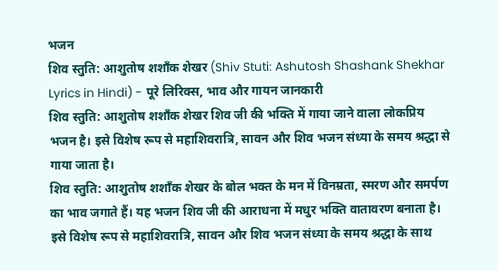भजन
शिव स्तुति: आशुतोष शशाँक शेखर (Shiv Stuti: Ashutosh Shashank Shekhar Lyrics in Hindi) - पूरे लिरिक्स, भाव और गायन जानकारी
शिव स्तुति: आशुतोष शशाँक शेखर शिव जी की भक्ति में गाया जाने वाला लोकप्रिय भजन है। इसे विशेष रूप से महाशिवरात्रि, सावन और शिव भजन संध्या के समय श्रद्धा से गाया जाता है।
शिव स्तुति: आशुतोष शशाँक शेखर के बोल भक्त के मन में विनम्रता, स्मरण और समर्पण का भाव जगाते हैं। यह भजन शिव जी की आराधना में मधुर भक्ति वातावरण बनाता है।
इसे विशेष रूप से महाशिवरात्रि, सावन और शिव भजन संध्या के समय श्रद्धा के साथ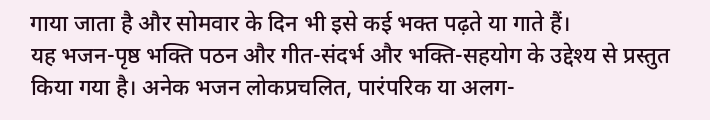गाया जाता है और सोमवार के दिन भी इसे कई भक्त पढ़ते या गाते हैं।
यह भजन-पृष्ठ भक्ति पठन और गीत-संदर्भ और भक्ति-सहयोग के उद्देश्य से प्रस्तुत किया गया है। अनेक भजन लोकप्रचलित, पारंपरिक या अलग-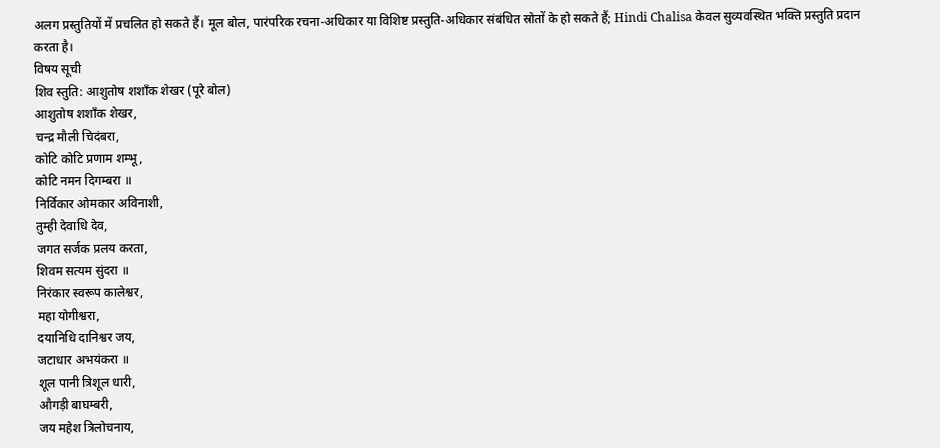अलग प्रस्तुतियों में प्रचलित हो सकते हैं। मूल बोल, पारंपरिक रचना-अधिकार या विशिष्ट प्रस्तुति-अधिकार संबंधित स्रोतों के हो सकते हैं; Hindi Chalisa केवल सुव्यवस्थित भक्ति प्रस्तुति प्रदान करता है।
विषय सूची
शिव स्तुति: आशुतोष शशाँक शेखर (पूरे बोल)
आशुतोष शशाँक शेखर,
चन्द्र मौली चिदंबरा,
कोटि कोटि प्रणाम शम्भू,
कोटि नमन दिगम्बरा ॥
निर्विकार ओमकार अविनाशी,
तुम्ही देवाधि देव,
जगत सर्जक प्रलय करता,
शिवम सत्यम सुंदरा ॥
निरंकार स्वरूप कालेश्वर,
महा योगीश्वरा,
दयानिधि दानिश्वर जय,
जटाधार अभयंकरा ॥
शूल पानी त्रिशूल धारी,
औगड़ी बाघम्बरी,
जय महेश त्रिलोचनाय,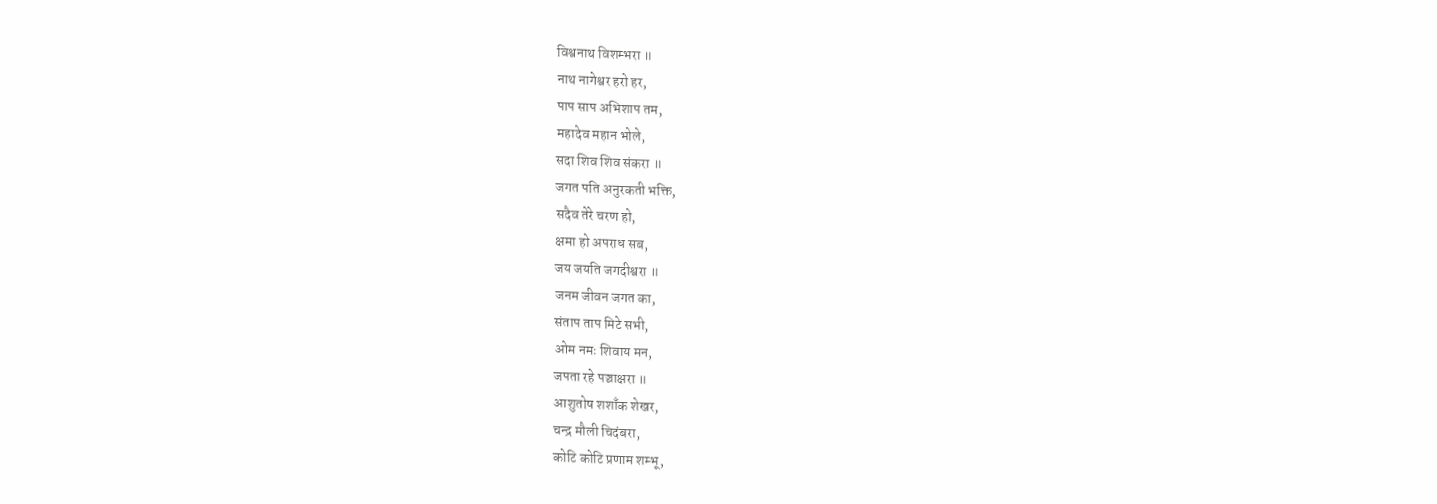विश्वनाथ विशम्भरा ॥
नाथ नागेश्वर हरो हर,
पाप साप अभिशाप तम,
महादेव महान भोले,
सदा शिव शिव संकरा ॥
जगत पति अनुरकती भक्ति,
सदैव तेरे चरण हो,
क्षमा हो अपराध सब,
जय जयति जगदीश्वरा ॥
जनम जीवन जगत का,
संताप ताप मिटे सभी,
ओम नमः शिवाय मन,
जपता रहे पञ्चाक्षरा ॥
आशुतोष शशाँक शेखर,
चन्द्र मौली चिदंबरा,
कोटि कोटि प्रणाम शम्भू,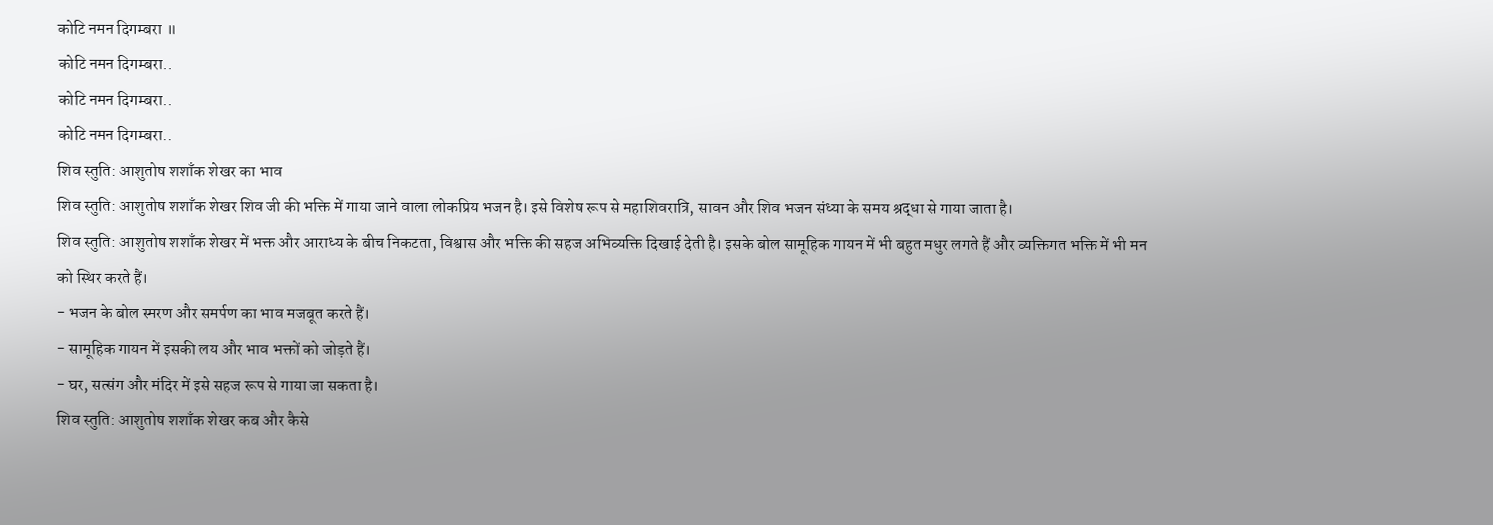कोटि नमन दिगम्बरा ॥
कोटि नमन दिगम्बरा..
कोटि नमन दिगम्बरा..
कोटि नमन दिगम्बरा..
शिव स्तुति: आशुतोष शशाँक शेखर का भाव
शिव स्तुति: आशुतोष शशाँक शेखर शिव जी की भक्ति में गाया जाने वाला लोकप्रिय भजन है। इसे विशेष रूप से महाशिवरात्रि, सावन और शिव भजन संध्या के समय श्रद्धा से गाया जाता है।
शिव स्तुति: आशुतोष शशाँक शेखर में भक्त और आराध्य के बीच निकटता, विश्वास और भक्ति की सहज अभिव्यक्ति दिखाई देती है। इसके बोल सामूहिक गायन में भी बहुत मधुर लगते हैं और व्यक्तिगत भक्ति में भी मन को स्थिर करते हैं।
- भजन के बोल स्मरण और समर्पण का भाव मजबूत करते हैं।
- सामूहिक गायन में इसकी लय और भाव भक्तों को जोड़ते हैं।
- घर, सत्संग और मंदिर में इसे सहज रूप से गाया जा सकता है।
शिव स्तुति: आशुतोष शशाँक शेखर कब और कैसे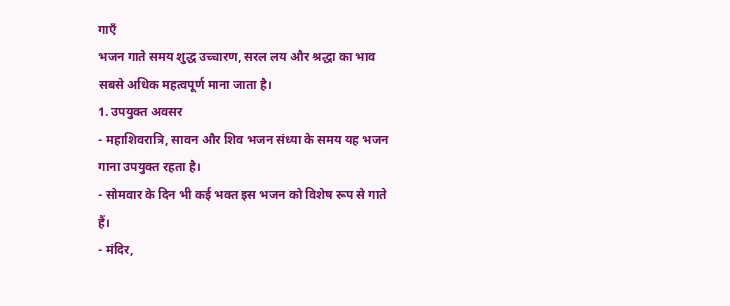गाएँ
भजन गाते समय शुद्ध उच्चारण, सरल लय और श्रद्धा का भाव सबसे अधिक महत्वपूर्ण माना जाता है।
1. उपयुक्त अवसर
- महाशिवरात्रि, सावन और शिव भजन संध्या के समय यह भजन गाना उपयुक्त रहता है।
- सोमवार के दिन भी कई भक्त इस भजन को विशेष रूप से गाते हैं।
- मंदिर,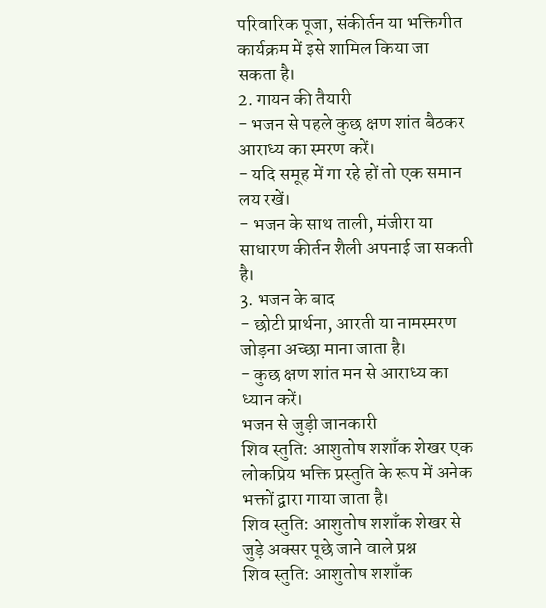परिवारिक पूजा, संकीर्तन या भक्तिगीत कार्यक्रम में इसे शामिल किया जा सकता है।
2. गायन की तैयारी
- भजन से पहले कुछ क्षण शांत बैठकर आराध्य का स्मरण करें।
- यदि समूह में गा रहे हों तो एक समान लय रखें।
- भजन के साथ ताली, मंजीरा या साधारण कीर्तन शैली अपनाई जा सकती है।
3. भजन के बाद
- छोटी प्रार्थना, आरती या नामस्मरण जोड़ना अच्छा माना जाता है।
- कुछ क्षण शांत मन से आराध्य का ध्यान करें।
भजन से जुड़ी जानकारी
शिव स्तुति: आशुतोष शशाँक शेखर एक लोकप्रिय भक्ति प्रस्तुति के रूप में अनेक भक्तों द्वारा गाया जाता है।
शिव स्तुति: आशुतोष शशाँक शेखर से जुड़े अक्सर पूछे जाने वाले प्रश्न
शिव स्तुति: आशुतोष शशाँक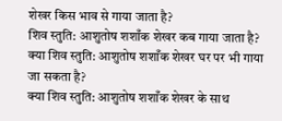शेखर किस भाव से गाया जाता है?
शिव स्तुति: आशुतोष शशाँक शेखर कब गाया जाता है?
क्या शिव स्तुति: आशुतोष शशाँक शेखर घर पर भी गाया जा सकता है?
क्या शिव स्तुति: आशुतोष शशाँक शेखर के साथ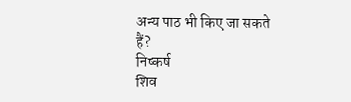अन्य पाठ भी किए जा सकते हैं?
निष्कर्ष
शिव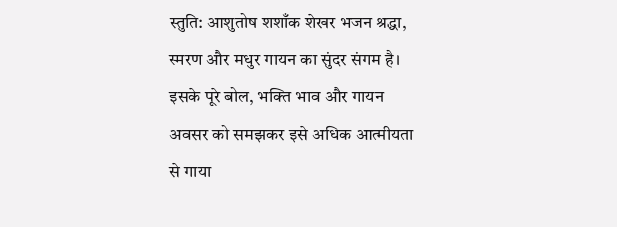स्तुति: आशुतोष शशाँक शेखर भजन श्रद्धा, स्मरण और मधुर गायन का सुंदर संगम है। इसके पूरे बोल, भक्ति भाव और गायन अवसर को समझकर इसे अधिक आत्मीयता से गाया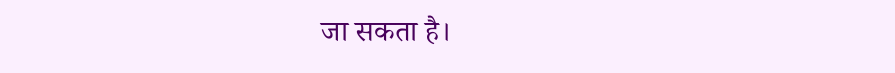जा सकता है।